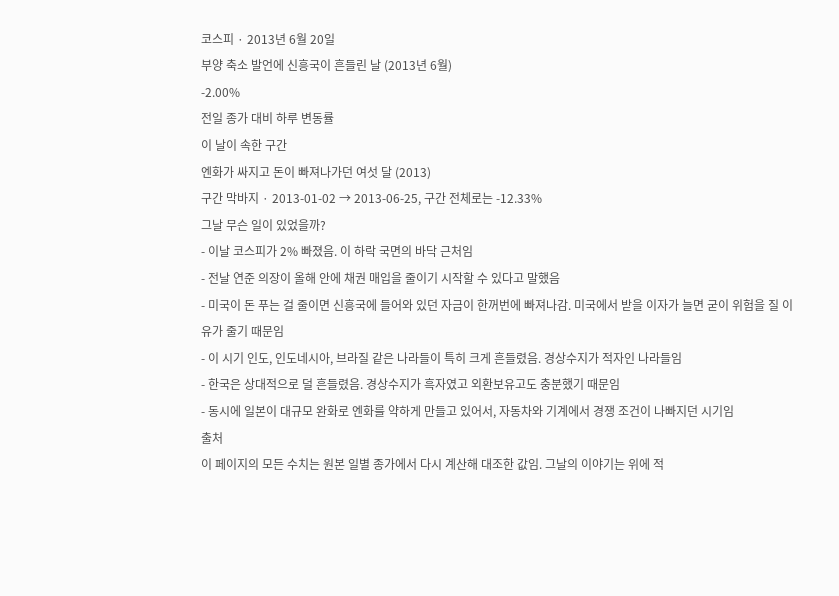코스피 · 2013년 6월 20일
부양 축소 발언에 신흥국이 흔들린 날 (2013년 6월)
-2.00%
전일 종가 대비 하루 변동률
이 날이 속한 구간
엔화가 싸지고 돈이 빠져나가던 여섯 달 (2013)
구간 막바지 · 2013-01-02 → 2013-06-25, 구간 전체로는 -12.33%
그날 무슨 일이 있었을까?
- 이날 코스피가 2% 빠졌음. 이 하락 국면의 바닥 근처임
- 전날 연준 의장이 올해 안에 채권 매입을 줄이기 시작할 수 있다고 말했음
- 미국이 돈 푸는 걸 줄이면 신흥국에 들어와 있던 자금이 한꺼번에 빠져나감. 미국에서 받을 이자가 늘면 굳이 위험을 질 이유가 줄기 때문임
- 이 시기 인도, 인도네시아, 브라질 같은 나라들이 특히 크게 흔들렸음. 경상수지가 적자인 나라들임
- 한국은 상대적으로 덜 흔들렸음. 경상수지가 흑자였고 외환보유고도 충분했기 때문임
- 동시에 일본이 대규모 완화로 엔화를 약하게 만들고 있어서, 자동차와 기계에서 경쟁 조건이 나빠지던 시기임
출처
이 페이지의 모든 수치는 원본 일별 종가에서 다시 계산해 대조한 값임. 그날의 이야기는 위에 적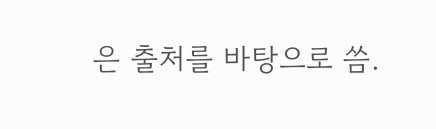은 출처를 바탕으로 씀.